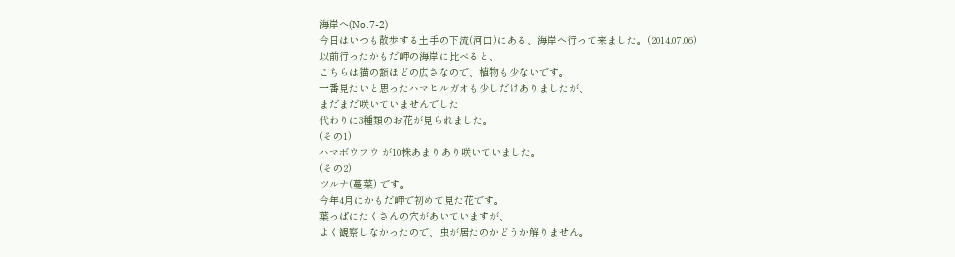海岸へ(No.7-2)
今日はいつも散歩する土手の下流(河口)にある、海岸へ行って来ました。(2014.07.06)
以前行ったかもだ岬の海岸に比べると、
こちらは猫の額ほどの広さなので、植物も少ないです。
一番見たいと思ったハマヒルガオも少しだけありましたが、
まだまだ咲いていませんでした
代わりに3種類のお花が見られました。
(その1)
ハマボウフウ が10株あまりあり咲いていました。
(その2)
ツルナ(蔓菜) です。
今年4月にかもだ岬で初めて見た花です。
葉っぱにたくさんの穴があいていますが、
よく観察しなかったので、虫が居たのかどうか解りません。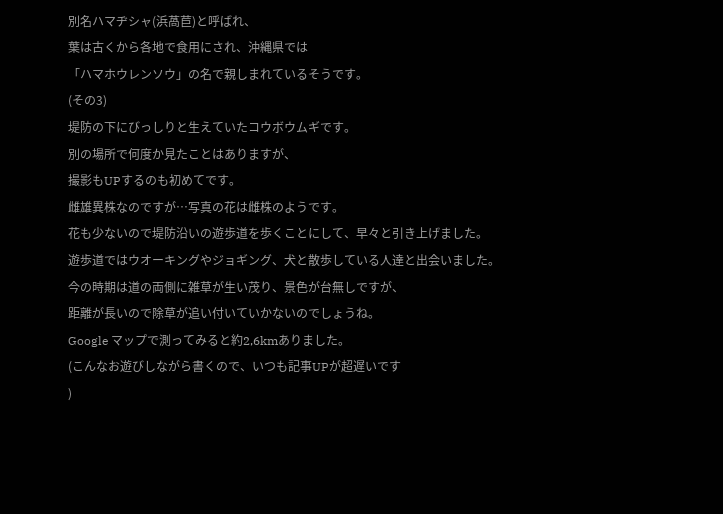別名ハマヂシャ(浜萵苣)と呼ばれ、
葉は古くから各地で食用にされ、沖縄県では
「ハマホウレンソウ」の名で親しまれているそうです。
(その3)
堤防の下にびっしりと生えていたコウボウムギです。
別の場所で何度か見たことはありますが、
撮影もUPするのも初めてです。
雌雄異株なのですが…写真の花は雌株のようです。
花も少ないので堤防沿いの遊歩道を歩くことにして、早々と引き上げました。
遊歩道ではウオーキングやジョギング、犬と散歩している人達と出会いました。
今の時期は道の両側に雑草が生い茂り、景色が台無しですが、
距離が長いので除草が追い付いていかないのでしょうね。
Google マップで測ってみると約2,6kmありました。
(こんなお遊びしながら書くので、いつも記事UPが超遅いです
)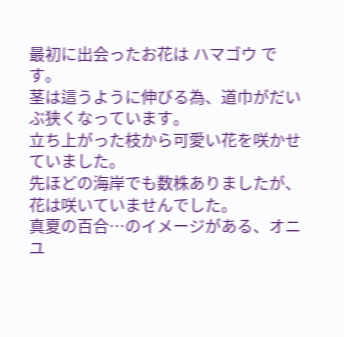最初に出会ったお花は ハマゴウ です。
茎は這うように伸びる為、道巾がだいぶ狭くなっています。
立ち上がった枝から可愛い花を咲かせていました。
先ほどの海岸でも数株ありましたが、花は咲いていませんでした。
真夏の百合…のイメージがある、オニユ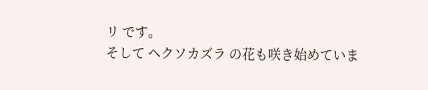リ です。
そして ヘクソカズラ の花も咲き始めていま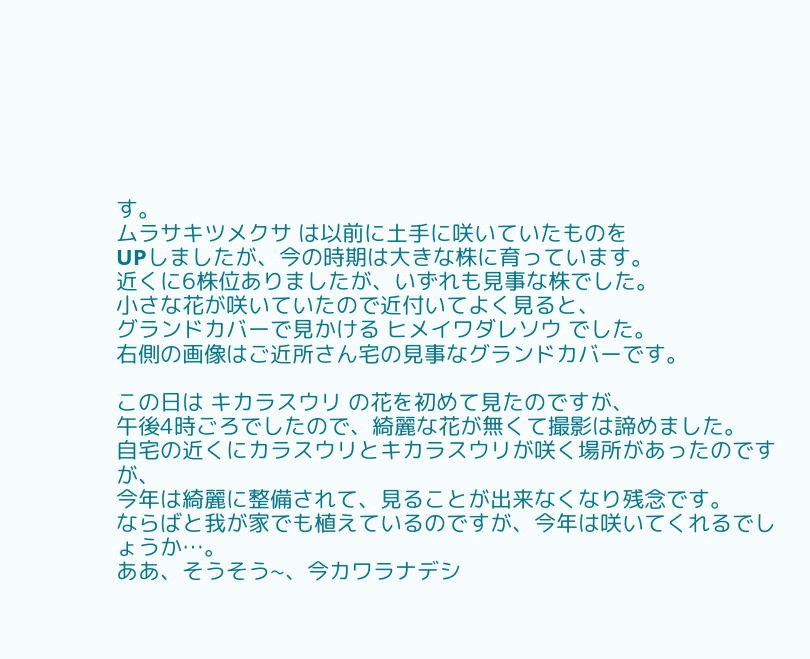す。
ムラサキツメクサ は以前に土手に咲いていたものを
UPしましたが、今の時期は大きな株に育っています。
近くに6株位ありましたが、いずれも見事な株でした。
小さな花が咲いていたので近付いてよく見ると、
グランドカバーで見かける ヒメイワダレソウ でした。
右側の画像はご近所さん宅の見事なグランドカバーです。

この日は キカラスウリ の花を初めて見たのですが、
午後4時ごろでしたので、綺麗な花が無くて撮影は諦めました。
自宅の近くにカラスウリとキカラスウリが咲く場所があったのですが、
今年は綺麗に整備されて、見ることが出来なくなり残念です。
ならばと我が家でも植えているのですが、今年は咲いてくれるでしょうか…。
ああ、そうそう~、今カワラナデシ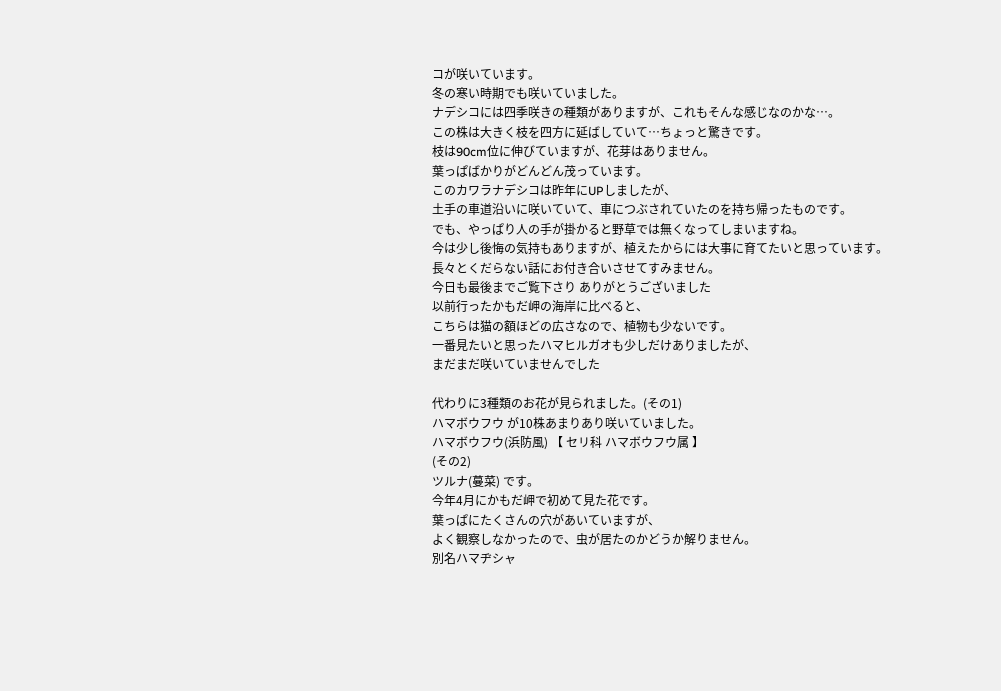コが咲いています。
冬の寒い時期でも咲いていました。
ナデシコには四季咲きの種類がありますが、これもそんな感じなのかな…。
この株は大きく枝を四方に延ばしていて…ちょっと驚きです。
枝は90cm位に伸びていますが、花芽はありません。
葉っぱばかりがどんどん茂っています。
このカワラナデシコは昨年にUPしましたが、
土手の車道沿いに咲いていて、車につぶされていたのを持ち帰ったものです。
でも、やっぱり人の手が掛かると野草では無くなってしまいますね。
今は少し後悔の気持もありますが、植えたからには大事に育てたいと思っています。
長々とくだらない話にお付き合いさせてすみません。
今日も最後までご覧下さり ありがとうございました
以前行ったかもだ岬の海岸に比べると、
こちらは猫の額ほどの広さなので、植物も少ないです。
一番見たいと思ったハマヒルガオも少しだけありましたが、
まだまだ咲いていませんでした

代わりに3種類のお花が見られました。(その1)
ハマボウフウ が10株あまりあり咲いていました。
ハマボウフウ(浜防風) 【 セリ科 ハマボウフウ属 】
(その2)
ツルナ(蔓菜) です。
今年4月にかもだ岬で初めて見た花です。
葉っぱにたくさんの穴があいていますが、
よく観察しなかったので、虫が居たのかどうか解りません。
別名ハマヂシャ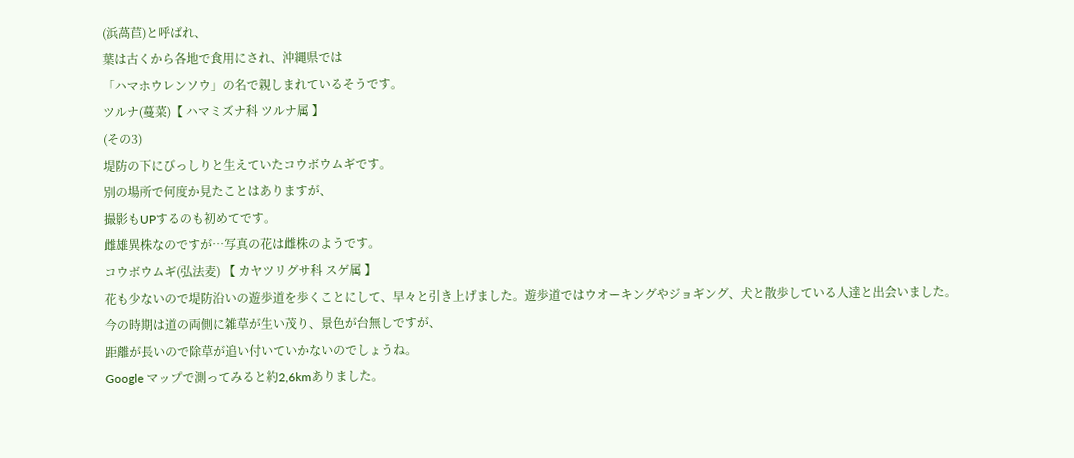(浜萵苣)と呼ばれ、
葉は古くから各地で食用にされ、沖縄県では
「ハマホウレンソウ」の名で親しまれているそうです。
ツルナ(蔓菜)【 ハマミズナ科 ツルナ属 】
(その3)
堤防の下にびっしりと生えていたコウボウムギです。
別の場所で何度か見たことはありますが、
撮影もUPするのも初めてです。
雌雄異株なのですが…写真の花は雌株のようです。
コウボウムギ(弘法麦) 【 カヤツリグサ科 スゲ属 】
花も少ないので堤防沿いの遊歩道を歩くことにして、早々と引き上げました。遊歩道ではウオーキングやジョギング、犬と散歩している人達と出会いました。
今の時期は道の両側に雑草が生い茂り、景色が台無しですが、
距離が長いので除草が追い付いていかないのでしょうね。
Google マップで測ってみると約2,6kmありました。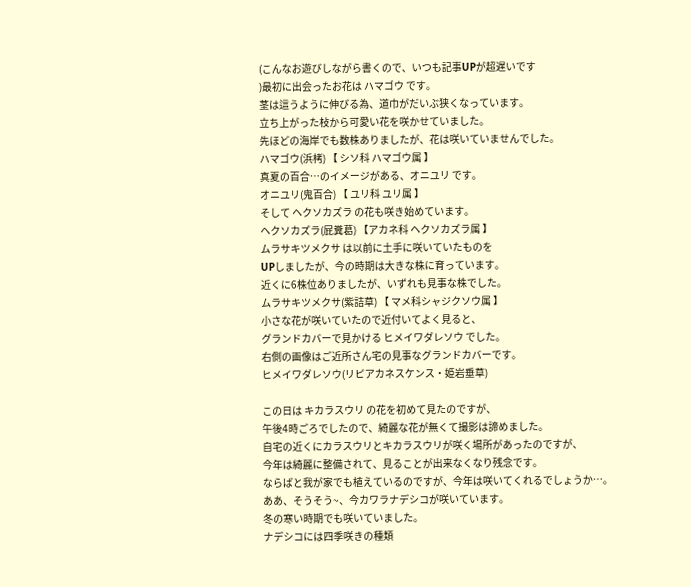(こんなお遊びしながら書くので、いつも記事UPが超遅いです
)最初に出会ったお花は ハマゴウ です。
茎は這うように伸びる為、道巾がだいぶ狭くなっています。
立ち上がった枝から可愛い花を咲かせていました。
先ほどの海岸でも数株ありましたが、花は咲いていませんでした。
ハマゴウ(浜栲) 【 シソ科 ハマゴウ属 】
真夏の百合…のイメージがある、オニユリ です。
オニユリ(鬼百合) 【 ユリ科 ユリ属 】
そして ヘクソカズラ の花も咲き始めています。
ヘクソカズラ(屁糞葛) 【アカネ科 ヘクソカズラ属 】
ムラサキツメクサ は以前に土手に咲いていたものを
UPしましたが、今の時期は大きな株に育っています。
近くに6株位ありましたが、いずれも見事な株でした。
ムラサキツメクサ(紫詰草) 【 マメ科シャジクソウ属 】
小さな花が咲いていたので近付いてよく見ると、
グランドカバーで見かける ヒメイワダレソウ でした。
右側の画像はご近所さん宅の見事なグランドカバーです。
ヒメイワダレソウ(リピアカネスケンス・姫岩垂草)

この日は キカラスウリ の花を初めて見たのですが、
午後4時ごろでしたので、綺麗な花が無くて撮影は諦めました。
自宅の近くにカラスウリとキカラスウリが咲く場所があったのですが、
今年は綺麗に整備されて、見ることが出来なくなり残念です。
ならばと我が家でも植えているのですが、今年は咲いてくれるでしょうか…。
ああ、そうそう~、今カワラナデシコが咲いています。
冬の寒い時期でも咲いていました。
ナデシコには四季咲きの種類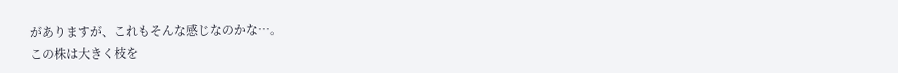がありますが、これもそんな感じなのかな…。
この株は大きく枝を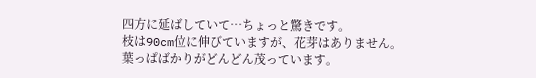四方に延ばしていて…ちょっと驚きです。
枝は90cm位に伸びていますが、花芽はありません。
葉っぱばかりがどんどん茂っています。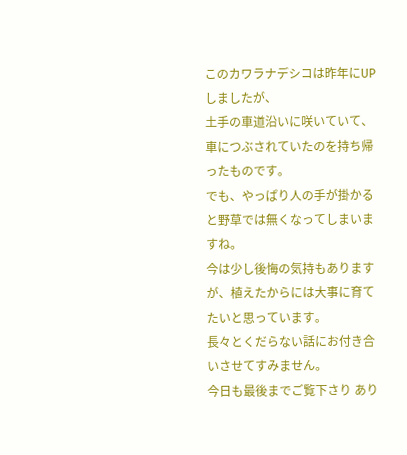このカワラナデシコは昨年にUPしましたが、
土手の車道沿いに咲いていて、車につぶされていたのを持ち帰ったものです。
でも、やっぱり人の手が掛かると野草では無くなってしまいますね。
今は少し後悔の気持もありますが、植えたからには大事に育てたいと思っています。
長々とくだらない話にお付き合いさせてすみません。
今日も最後までご覧下さり あり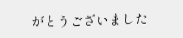がとうございました